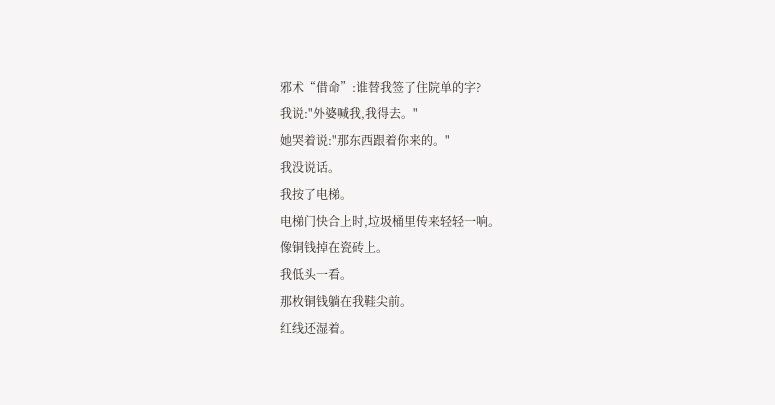邪术“借命”:谁替我签了住院单的字?
我说:"外婆喊我,我得去。"
她哭着说:"那东西跟着你来的。"
我没说话。
我按了电梯。
电梯门快合上时,垃圾桶里传来轻轻一响。
像铜钱掉在瓷砖上。
我低头一看。
那枚铜钱躺在我鞋尖前。
红线还湿着。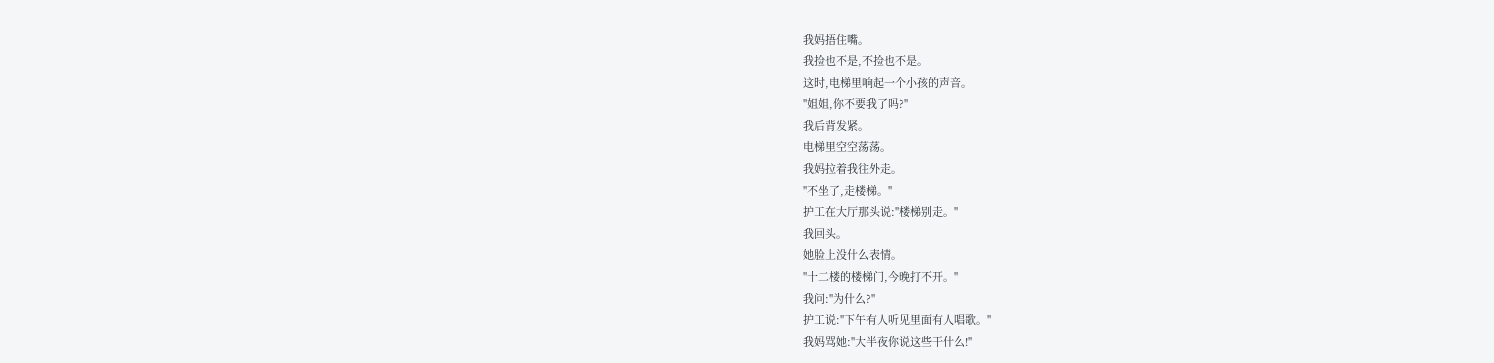我妈捂住嘴。
我捡也不是,不捡也不是。
这时,电梯里响起一个小孩的声音。
"姐姐,你不要我了吗?"
我后背发紧。
电梯里空空荡荡。
我妈拉着我往外走。
"不坐了,走楼梯。"
护工在大厅那头说:"楼梯别走。"
我回头。
她脸上没什么表情。
"十二楼的楼梯门,今晚打不开。"
我问:"为什么?"
护工说:"下午有人听见里面有人唱歌。"
我妈骂她:"大半夜你说这些干什么!"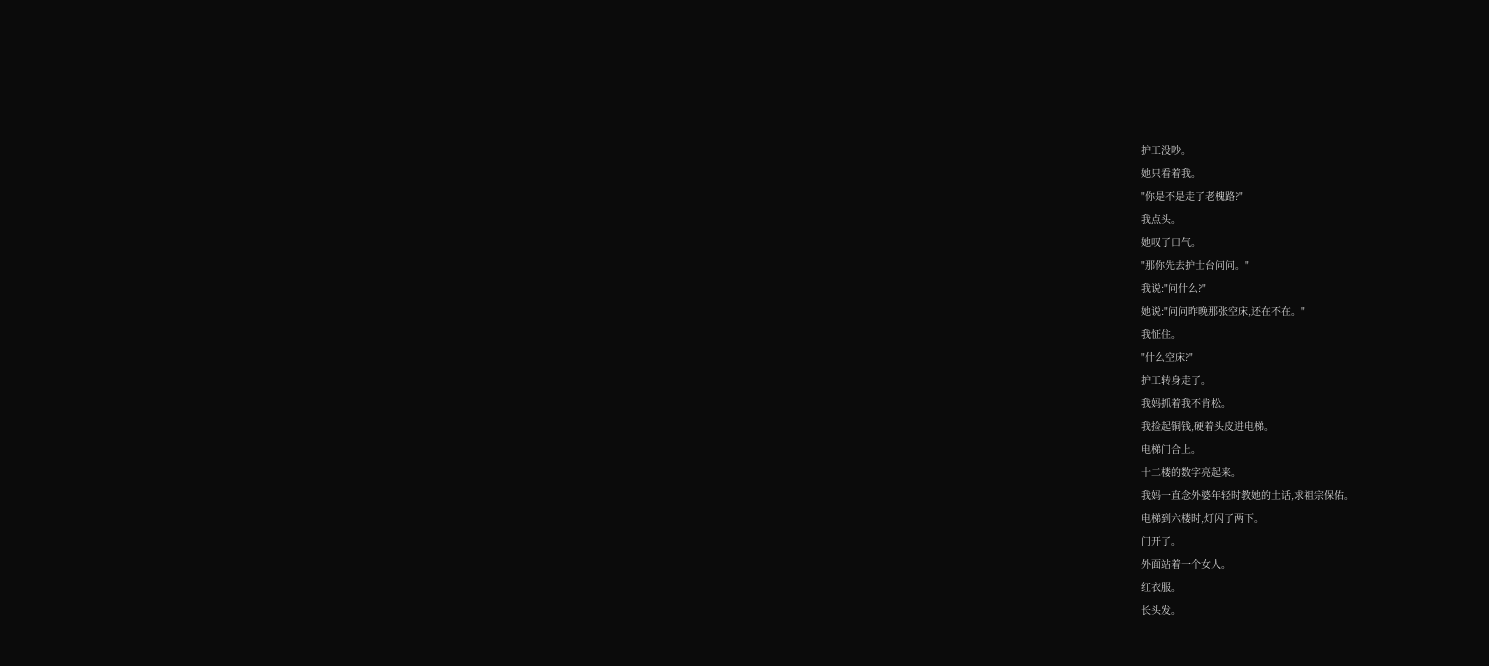护工没吵。
她只看着我。
"你是不是走了老槐路?"
我点头。
她叹了口气。
"那你先去护士台问问。"
我说:"问什么?"
她说:"问问昨晚那张空床,还在不在。"
我怔住。
"什么空床?"
护工转身走了。
我妈抓着我不肯松。
我捡起铜钱,硬着头皮进电梯。
电梯门合上。
十二楼的数字亮起来。
我妈一直念外婆年轻时教她的土话,求祖宗保佑。
电梯到六楼时,灯闪了两下。
门开了。
外面站着一个女人。
红衣服。
长头发。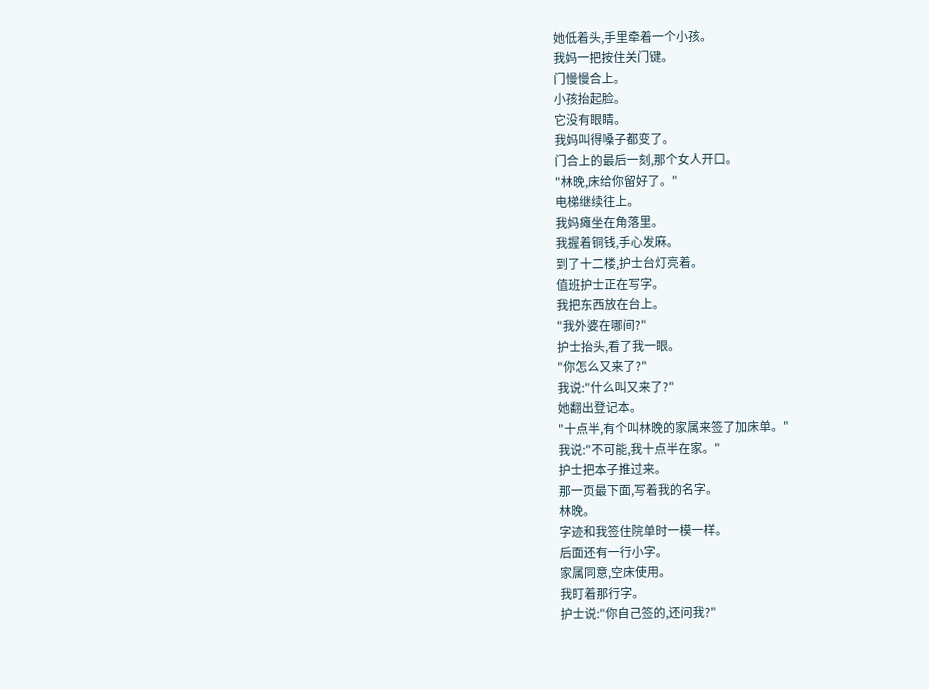她低着头,手里牵着一个小孩。
我妈一把按住关门键。
门慢慢合上。
小孩抬起脸。
它没有眼睛。
我妈叫得嗓子都变了。
门合上的最后一刻,那个女人开口。
"林晚,床给你留好了。"
电梯继续往上。
我妈瘫坐在角落里。
我握着铜钱,手心发麻。
到了十二楼,护士台灯亮着。
值班护士正在写字。
我把东西放在台上。
"我外婆在哪间?"
护士抬头,看了我一眼。
"你怎么又来了?"
我说:"什么叫又来了?"
她翻出登记本。
"十点半,有个叫林晚的家属来签了加床单。"
我说:"不可能,我十点半在家。"
护士把本子推过来。
那一页最下面,写着我的名字。
林晚。
字迹和我签住院单时一模一样。
后面还有一行小字。
家属同意,空床使用。
我盯着那行字。
护士说:"你自己签的,还问我?"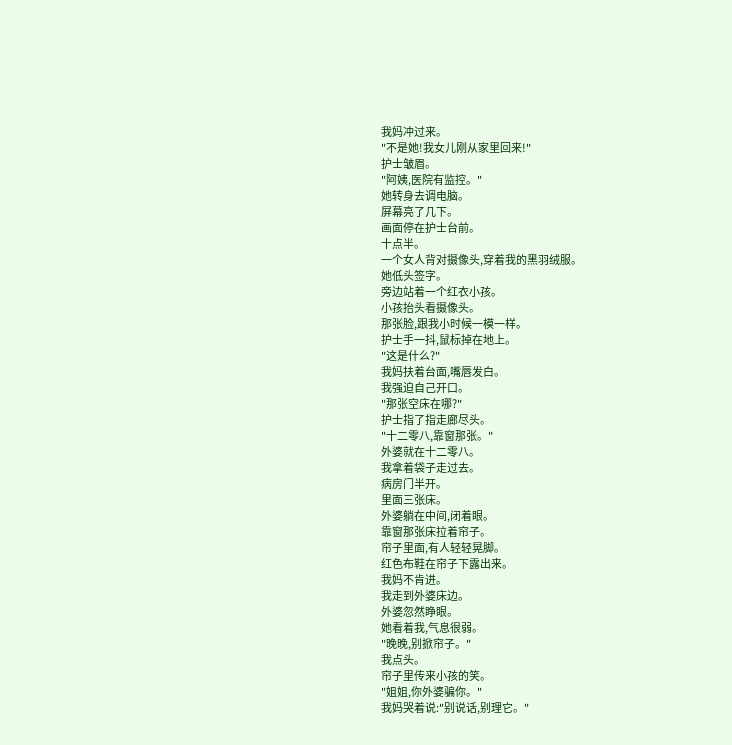我妈冲过来。
"不是她!我女儿刚从家里回来!"
护士皱眉。
"阿姨,医院有监控。"
她转身去调电脑。
屏幕亮了几下。
画面停在护士台前。
十点半。
一个女人背对摄像头,穿着我的黑羽绒服。
她低头签字。
旁边站着一个红衣小孩。
小孩抬头看摄像头。
那张脸,跟我小时候一模一样。
护士手一抖,鼠标掉在地上。
"这是什么?"
我妈扶着台面,嘴唇发白。
我强迫自己开口。
"那张空床在哪?"
护士指了指走廊尽头。
"十二零八,靠窗那张。"
外婆就在十二零八。
我拿着袋子走过去。
病房门半开。
里面三张床。
外婆躺在中间,闭着眼。
靠窗那张床拉着帘子。
帘子里面,有人轻轻晃脚。
红色布鞋在帘子下露出来。
我妈不肯进。
我走到外婆床边。
外婆忽然睁眼。
她看着我,气息很弱。
"晚晚,别掀帘子。"
我点头。
帘子里传来小孩的笑。
"姐姐,你外婆骗你。"
我妈哭着说:"别说话,别理它。"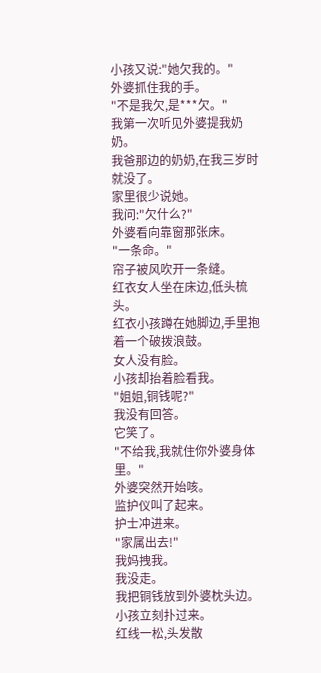小孩又说:"她欠我的。"
外婆抓住我的手。
"不是我欠,是***欠。"
我第一次听见外婆提我奶奶。
我爸那边的奶奶,在我三岁时就没了。
家里很少说她。
我问:"欠什么?"
外婆看向靠窗那张床。
"一条命。"
帘子被风吹开一条缝。
红衣女人坐在床边,低头梳头。
红衣小孩蹲在她脚边,手里抱着一个破拨浪鼓。
女人没有脸。
小孩却抬着脸看我。
"姐姐,铜钱呢?"
我没有回答。
它笑了。
"不给我,我就住你外婆身体里。"
外婆突然开始咳。
监护仪叫了起来。
护士冲进来。
"家属出去!"
我妈拽我。
我没走。
我把铜钱放到外婆枕头边。
小孩立刻扑过来。
红线一松,头发散